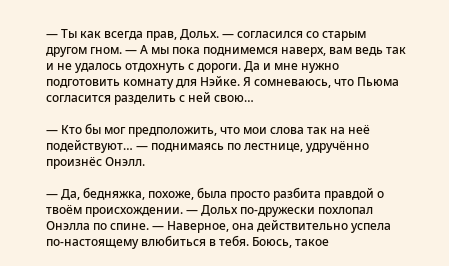— Ты как всегда прав, Дольх. — согласился со старым другом гном. — А мы пока поднимемся наверх, вам ведь так и не удалось отдохнуть с дороги. Да и мне нужно подготовить комнату для Нэйке. Я сомневаюсь, что Пьюма согласится разделить с ней свою…

— Кто бы мог предположить, что мои слова так на неё подействуют… — поднимаясь по лестнице, удручённо произнёс Онэлл.

— Да, бедняжка, похоже, была просто разбита правдой о твоём происхождении. — Дольх по-дружески похлопал Онэлла по спине. — Наверное, она действительно успела по-настоящему влюбиться в тебя. Боюсь, такое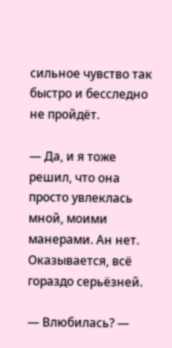сильное чувство так быстро и бесследно не пройдёт.

— Да, и я тоже решил, что она просто увлеклась мной, моими манерами. Ан нет. Оказывается, всё гораздо серьёзней.

— Влюбилась? —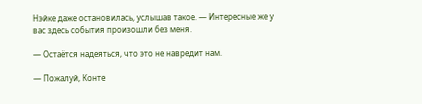Нэйке даже остановилась, услышав такое. — Интересные же у вас здесь события произошли без меня.

— Остаётся надеяться, что это не навредит нам.

— Пожалуй, Конте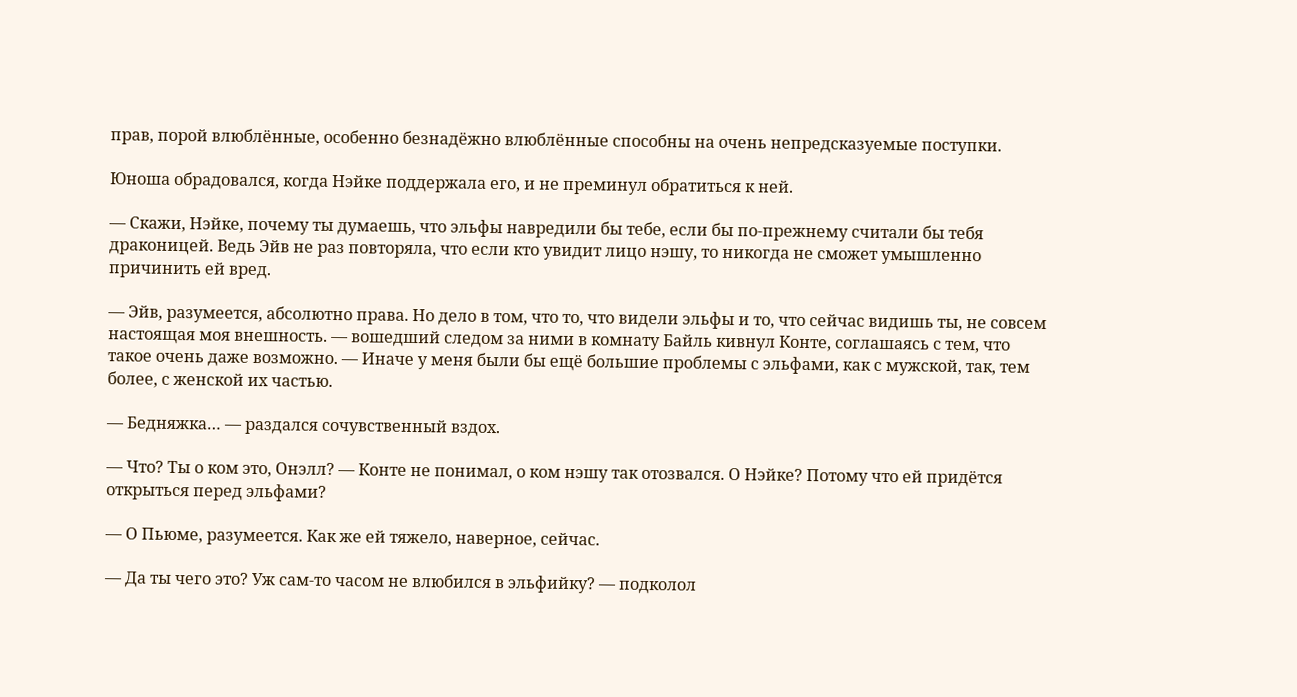прав, порой влюблённые, особенно безнадёжно влюблённые способны на очень непредсказуемые поступки.

Юноша обрадовался, когда Нэйке поддержала его, и не преминул обратиться к ней.

— Скажи, Нэйке, почему ты думаешь, что эльфы навредили бы тебе, если бы по-прежнему считали бы тебя драконицей. Ведь Эйв не раз повторяла, что если кто увидит лицо нэшу, то никогда не сможет умышленно причинить ей вред.

— Эйв, разумеется, абсолютно права. Но дело в том, что то, что видели эльфы и то, что сейчас видишь ты, не совсем настоящая моя внешность. — вошедший следом за ними в комнату Байль кивнул Конте, соглашаясь с тем, что такое очень даже возможно. — Иначе у меня были бы ещё большие проблемы с эльфами, как с мужской, так, тем более, с женской их частью.

— Бедняжка… — раздался сочувственный вздох.

— Что? Ты о ком это, Онэлл? — Конте не понимал, о ком нэшу так отозвался. О Нэйке? Потому что ей придётся открыться перед эльфами?

— О Пьюме, разумеется. Как же ей тяжело, наверное, сейчас.

— Да ты чего это? Уж сам-то часом не влюбился в эльфийку? — подколол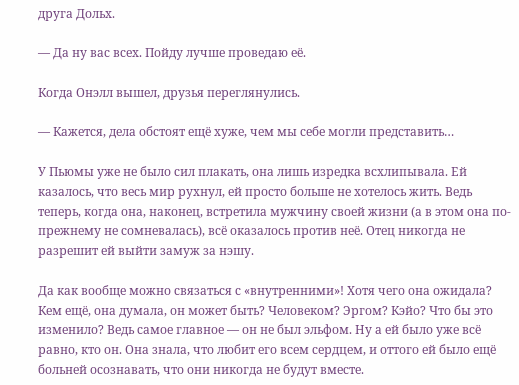друга Дольх.

— Да ну вас всех. Пойду лучше проведаю её.

Когда Онэлл вышел, друзья переглянулись.

— Кажется, дела обстоят ещё хуже, чем мы себе могли представить…

У Пьюмы уже не было сил плакать, она лишь изредка всхлипывала. Ей казалось, что весь мир рухнул, ей просто больше не хотелось жить. Ведь теперь, когда она, наконец, встретила мужчину своей жизни (а в этом она по-прежнему не сомневалась), всё оказалось против неё. Отец никогда не разрешит ей выйти замуж за нэшу.

Да как вообще можно связаться с «внутренними»! Хотя чего она ожидала? Кем ещё, она думала, он может быть? Человеком? Эргом? Кэйо? Что бы это изменило? Ведь самое главное — он не был эльфом. Ну а ей было уже всё равно, кто он. Она знала, что любит его всем сердцем, и оттого ей было ещё больней осознавать, что они никогда не будут вместе.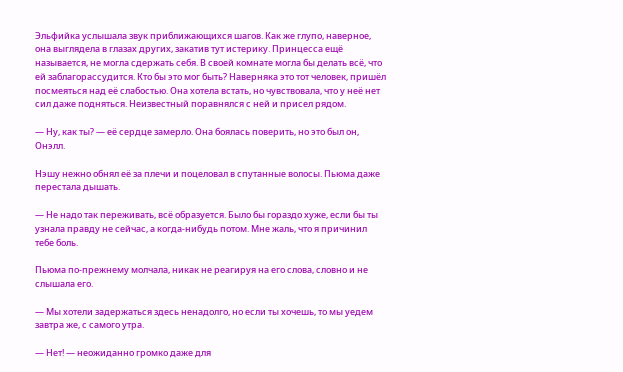Эльфийка услышала звук приближающихся шагов. Как же глупо, наверное, она выглядела в глазах других, закатив тут истерику. Принцесса ещё называется, не могла сдержать себя. В своей комнате могла бы делать всё, что ей заблагорассудится. Кто бы это мог быть? Наверняка это тот человек, пришёл посмеяться над её слабостью. Она хотела встать, но чувствовала, что у неё нет сил даже подняться. Неизвестный поравнялся с ней и присел рядом.

— Ну, как ты? — её сердце замерло. Она боялась поверить, но это был он, Онэлл.

Нэшу нежно обнял её за плечи и поцеловал в спутанные волосы. Пьюма даже перестала дышать.

— Не надо так переживать, всё образуется. Было бы гораздо хуже, если бы ты узнала правду не сейчас, а когда-нибудь потом. Мне жаль, что я причинил тебе боль.

Пьюма по-прежнему молчала, никак не реагируя на его слова, словно и не слышала его.

— Мы хотели задержаться здесь ненадолго, но если ты хочешь, то мы уедем завтра же, с самого утра.

— Нет! — неожиданно громко даже для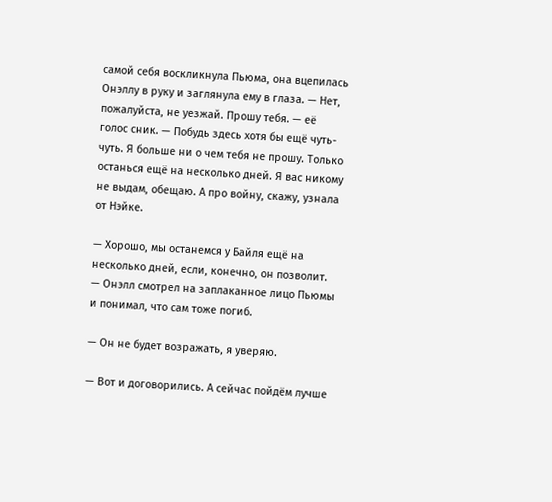самой себя воскликнула Пьюма, она вцепилась Онэллу в руку и заглянула ему в глаза. — Нет, пожалуйста, не уезжай. Прошу тебя. — её голос сник. — Побудь здесь хотя бы ещё чуть-чуть. Я больше ни о чем тебя не прошу. Только останься ещё на несколько дней. Я вас никому не выдам, обещаю. А про войну, скажу, узнала от Нэйке.

— Хорошо, мы останемся у Байля ещё на несколько дней, если, конечно, он позволит. — Онэлл смотрел на заплаканное лицо Пьюмы и понимал, что сам тоже погиб.

— Он не будет возражать, я уверяю.

— Вот и договорились. А сейчас пойдём лучше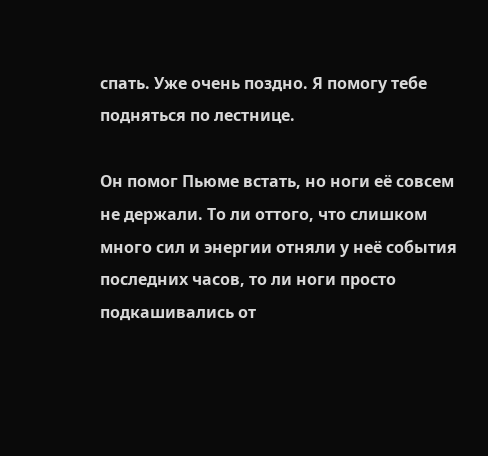спать. Уже очень поздно. Я помогу тебе подняться по лестнице.

Он помог Пьюме встать, но ноги её совсем не держали. То ли оттого, что слишком много сил и энергии отняли у неё события последних часов, то ли ноги просто подкашивались от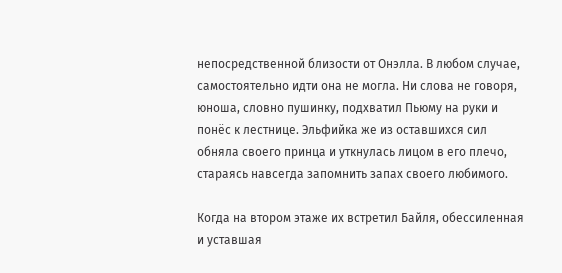непосредственной близости от Онэлла. В любом случае, самостоятельно идти она не могла. Ни слова не говоря, юноша, словно пушинку, подхватил Пьюму на руки и понёс к лестнице. Эльфийка же из оставшихся сил обняла своего принца и уткнулась лицом в его плечо, стараясь навсегда запомнить запах своего любимого.

Когда на втором этаже их встретил Байля, обессиленная и уставшая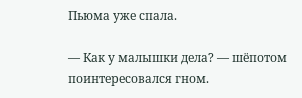Пьюма уже спала.

— Как у малышки дела? — шёпотом поинтересовался гном.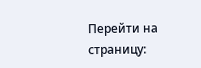Перейти на страницу: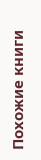Похожие книги